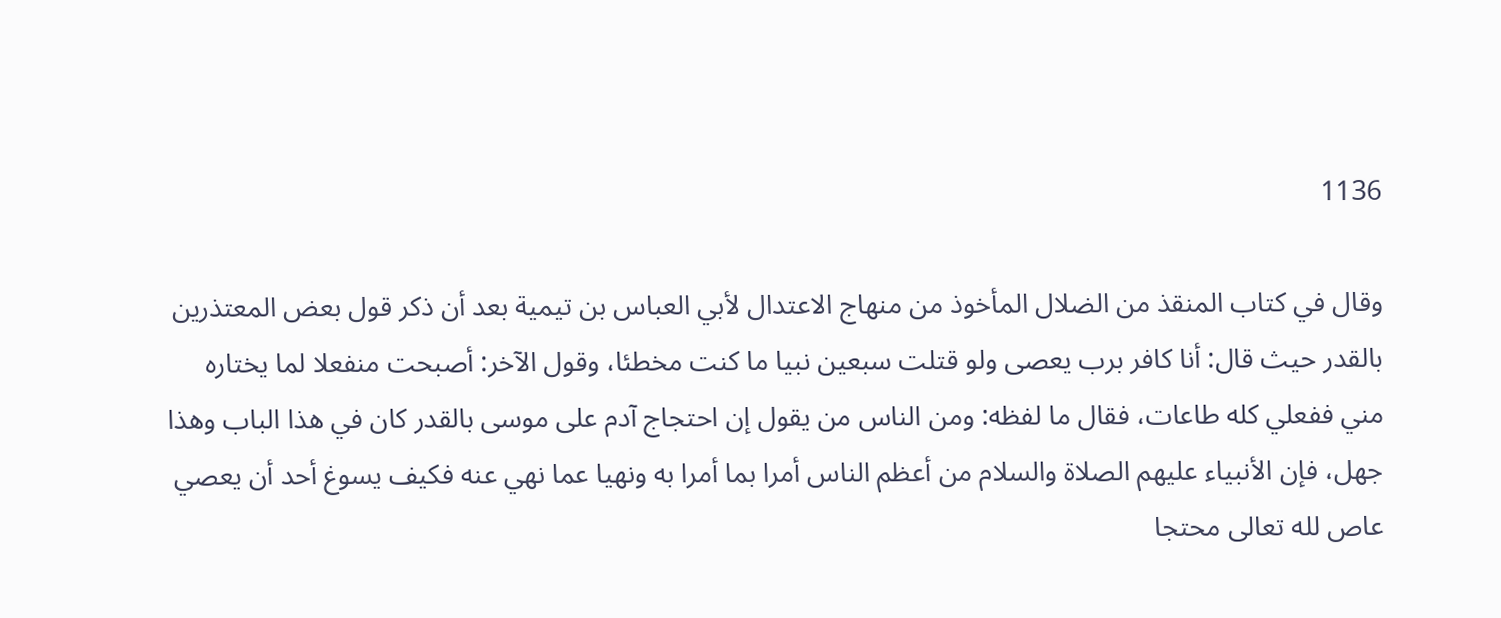1136

وقال في كتاب المنقذ من الضلال المأخوذ من منهاج الاعتدال لأبي العباس بن تيمية بعد أن ذكر قول بعض المعتذرين بالقدر حيث قال: أنا كافر برب يعصى ولو قتلت سبعين نبيا ما كنت مخطئا، وقول الآخر: أصبحت منفعلا لما يختاره مني ففعلي كله طاعات، فقال ما لفظه: ومن الناس من يقول إن احتجاج آدم على موسى بالقدر كان في هذا الباب وهذا جهل، فإن الأنبياء عليهم الصلاة والسلام من أعظم الناس أمرا بما أمرا به ونهيا عما نهي عنه فكيف يسوغ أحد أن يعصي عاص لله تعالى محتجا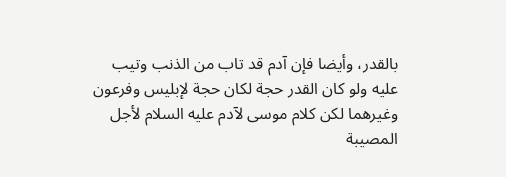بالقدر، وأيضا فإن آدم قد تاب من الذنب وتيب عليه ولو كان القدر حجة لكان حجة لإبليس وفرعون وغيرهما لكن كلام موسى لآدم عليه السلام لأجل المصيبة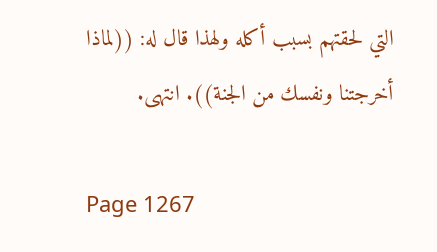التي لحقتهم بسبب أكله ولهذا قال له: ((لماذا أخرجتنا ونفسك من الجنة)). انتهى.

Page 1267